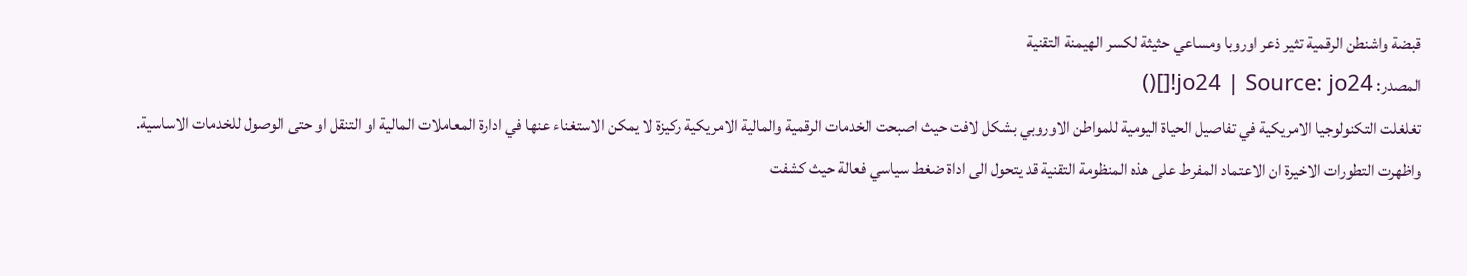قبضة واشنطن الرقمية تثير ذعر اوروبا ومساعي حثيثة لكسر الهيمنة التقنية
المصدر: jo24 | Source: jo24![]()
تغلغلت التكنولوجيا الامريكية في تفاصيل الحياة اليومية للمواطن الاوروبي بشكل لافت حيث اصبحت الخدمات الرقمية والمالية الامريكية ركيزة لا يمكن الاستغناء عنها في ادارة المعاملات المالية او التنقل او حتى الوصول للخدمات الاساسية.
واظهرت التطورات الاخيرة ان الاعتماد المفرط على هذه المنظومة التقنية قد يتحول الى اداة ضغط سياسي فعالة حيث كشفت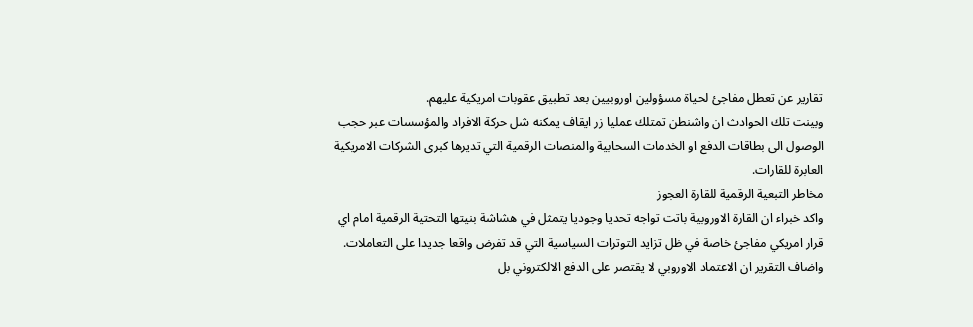تقارير عن تعطل مفاجئ لحياة مسؤولين اوروبيين بعد تطبيق عقوبات امريكية عليهم.
وبينت تلك الحوادث ان واشنطن تمتلك عمليا زر ايقاف يمكنه شل حركة الافراد والمؤسسات عبر حجب الوصول الى بطاقات الدفع او الخدمات السحابية والمنصات الرقمية التي تديرها كبرى الشركات الامريكية العابرة للقارات.
مخاطر التبعية الرقمية للقارة العجوز
واكد خبراء ان القارة الاوروبية باتت تواجه تحديا وجوديا يتمثل في هشاشة بنيتها التحتية الرقمية امام اي قرار امريكي مفاجئ خاصة في ظل تزايد التوترات السياسية التي قد تفرض واقعا جديدا على التعاملات.
واضاف التقرير ان الاعتماد الاوروبي لا يقتصر على الدفع الالكتروني بل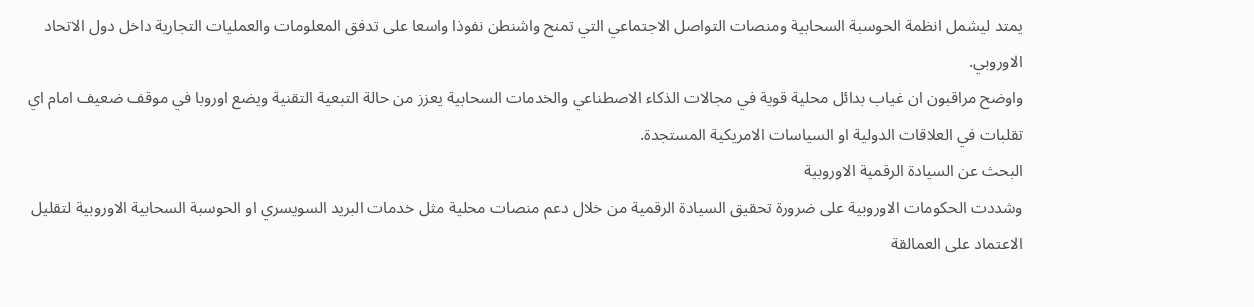يمتد ليشمل انظمة الحوسبة السحابية ومنصات التواصل الاجتماعي التي تمنح واشنطن نفوذا واسعا على تدفق المعلومات والعمليات التجارية داخل دول الاتحاد الاوروبي.
واوضح مراقبون ان غياب بدائل محلية قوية في مجالات الذكاء الاصطناعي والخدمات السحابية يعزز من حالة التبعية التقنية ويضع اوروبا في موقف ضعيف امام اي تقلبات في العلاقات الدولية او السياسات الامريكية المستجدة.
البحث عن السيادة الرقمية الاوروبية
وشددت الحكومات الاوروبية على ضرورة تحقيق السيادة الرقمية من خلال دعم منصات محلية مثل خدمات البريد السويسري او الحوسبة السحابية الاوروبية لتقليل الاعتماد على العمالقة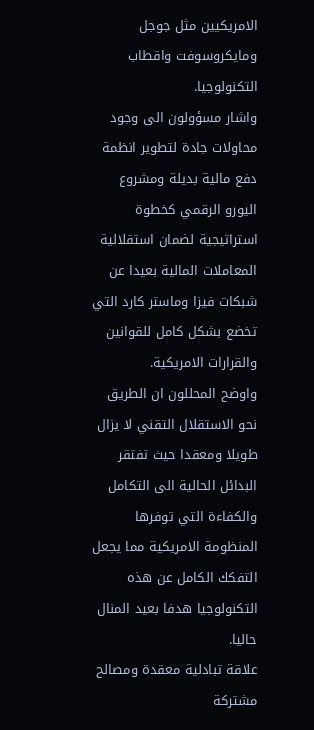الامريكيين مثل جوجل ومايكروسوفت واقطاب التكنولوجيا.
واشار مسؤولون الى وجود محاولات جادة لتطوير انظمة دفع مالية بديلة ومشروع اليورو الرقمي كخطوة استراتيجية لضمان استقلالية المعاملات المالية بعيدا عن شبكات فيزا وماستر كارد التي تخضع بشكل كامل للقوانين والقرارات الامريكية.
واوضح المحللون ان الطريق نحو الاستقلال التقني لا يزال طويلا ومعقدا حيث تفتقر البدائل الحالية الى التكامل والكفاءة التي توفرها المنظومة الامريكية مما يجعل التفكك الكامل عن هذه التكنولوجيا هدفا بعيد المنال حاليا.
علاقة تبادلية معقدة ومصالح مشتركة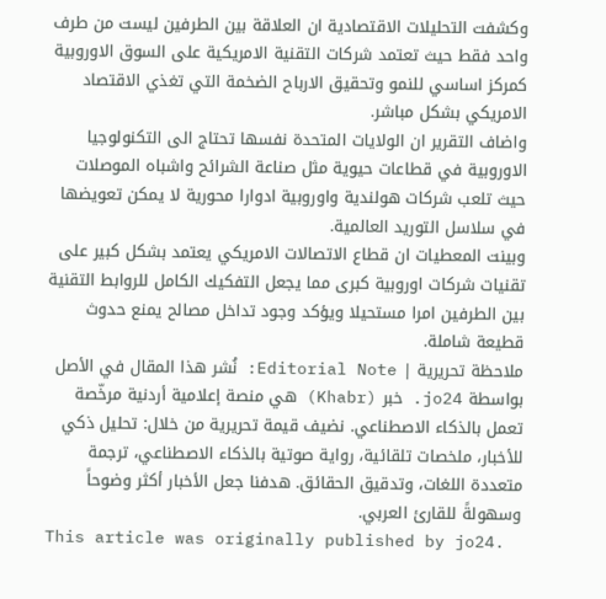وكشفت التحليلات الاقتصادية ان العلاقة بين الطرفين ليست من طرف واحد فقط حيث تعتمد شركات التقنية الامريكية على السوق الاوروبية كمركز اساسي للنمو وتحقيق الارباح الضخمة التي تغذي الاقتصاد الامريكي بشكل مباشر.
واضاف التقرير ان الولايات المتحدة نفسها تحتاج الى التكنولوجيا الاوروبية في قطاعات حيوية مثل صناعة الشرائح واشباه الموصلات حيث تلعب شركات هولندية واوروبية ادوارا محورية لا يمكن تعويضها في سلاسل التوريد العالمية.
وبينت المعطيات ان قطاع الاتصالات الامريكي يعتمد بشكل كبير على تقنيات شركات اوروبية كبرى مما يجعل التفكيك الكامل للروابط التقنية بين الطرفين امرا مستحيلا ويؤكد وجود تداخل مصالح يمنع حدوث قطيعة شاملة.
ملاحظة تحريرية | Editorial Note: نُشر هذا المقال في الأصل بواسطة jo24. خبر (Khabr) هي منصة إعلامية أردنية مرخّصة تعمل بالذكاء الاصطناعي. نضيف قيمة تحريرية من خلال: تحليل ذكي للأخبار، ملخصات تلقائية، رواية صوتية بالذكاء الاصطناعي، ترجمة متعددة اللغات، وتدقيق الحقائق. هدفنا جعل الأخبار أكثر وضوحاً وسهولةً للقارئ العربي.
This article was originally published by jo24.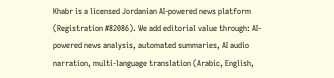Khabr is a licensed Jordanian AI-powered news platform (Registration #82086). We add editorial value through: AI-powered news analysis, automated summaries, AI audio narration, multi-language translation (Arabic, English,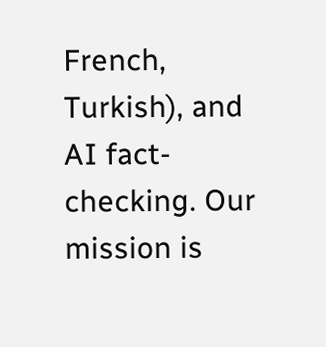French, Turkish), and AI fact-checking. Our mission is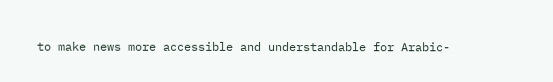to make news more accessible and understandable for Arabic-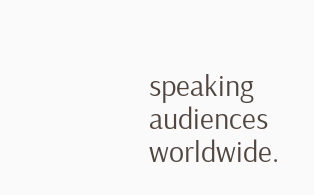speaking audiences worldwide.